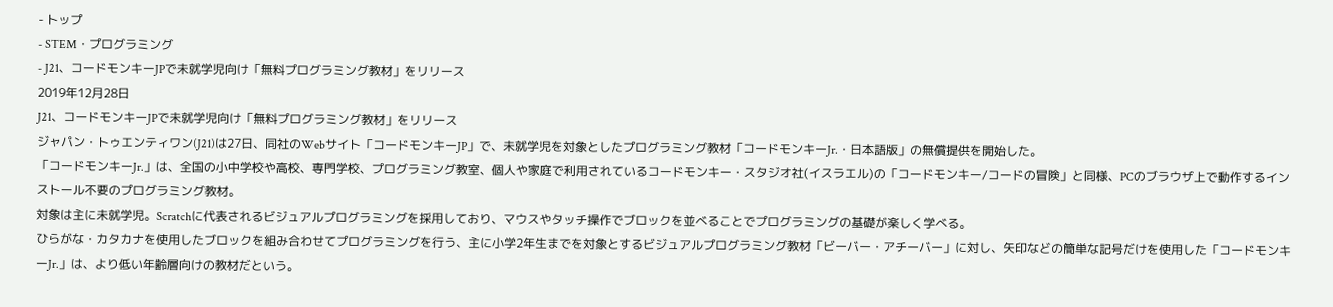- トップ
- STEM・プログラミング
- J21、コードモンキーJPで未就学児向け「無料プログラミング教材」をリリース
2019年12月28日
J21、コードモンキーJPで未就学児向け「無料プログラミング教材」をリリース
ジャパン・トゥエンティワン(J21)は27日、同社のWebサイト「コードモンキーJP」で、未就学児を対象としたプログラミング教材「コードモンキーJr.・日本語版」の無償提供を開始した。
「コードモンキーJr.」は、全国の小中学校や高校、専門学校、プログラミング教室、個人や家庭で利用されているコードモンキー・スタジオ社(イスラエル)の「コードモンキー/コードの冒険」と同様、PCのブラウザ上で動作するインストール不要のプログラミング教材。
対象は主に未就学児。Scratchに代表されるビジュアルプログラミングを採用しており、マウスやタッチ操作でブロックを並べることでプログラミングの基礎が楽しく学べる。
ひらがな・カタカナを使用したブロックを組み合わせてプログラミングを行う、主に小学2年生までを対象とするビジュアルプログラミング教材「ビーバー・アチーバー」に対し、矢印などの簡単な記号だけを使用した「コードモンキーJr.」は、より低い年齢層向けの教材だという。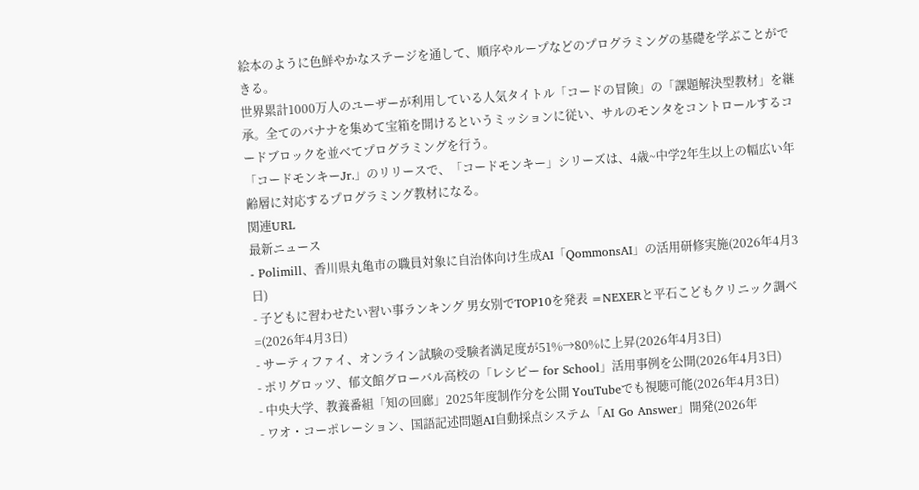絵本のように色鮮やかなステージを通して、順序やループなどのプログラミングの基礎を学ぶことができる。
世界累計1000万人のユーザーが利用している人気タイトル「コードの冒険」の「課題解決型教材」を継承。全てのバナナを集めて宝箱を開けるというミッションに従い、サルのモンタをコントロールするコードブロックを並べてプログラミングを行う。
「コードモンキーJr.」のリリースで、「コードモンキー」シリーズは、4歳~中学2年生以上の幅広い年齢層に対応するプログラミング教材になる。
関連URL
最新ニュース
- Polimill、香川県丸亀市の職員対象に自治体向け生成AI「QommonsAI」の活用研修実施(2026年4月3日)
- 子どもに習わせたい習い事ランキング 男女別でTOP10を発表 =NEXERと平石こどもクリニック調べ=(2026年4月3日)
- サーティファイ、オンライン試験の受験者満足度が51%→80%に上昇(2026年4月3日)
- ポリグロッツ、郁文館グローバル高校の「レシピー for School」活用事例を公開(2026年4月3日)
- 中央大学、教養番組「知の回廊」2025年度制作分を公開 YouTubeでも視聴可能(2026年4月3日)
- ワオ・コーポレーション、国語記述問題AI自動採点システム「AI Go Answer」開発(2026年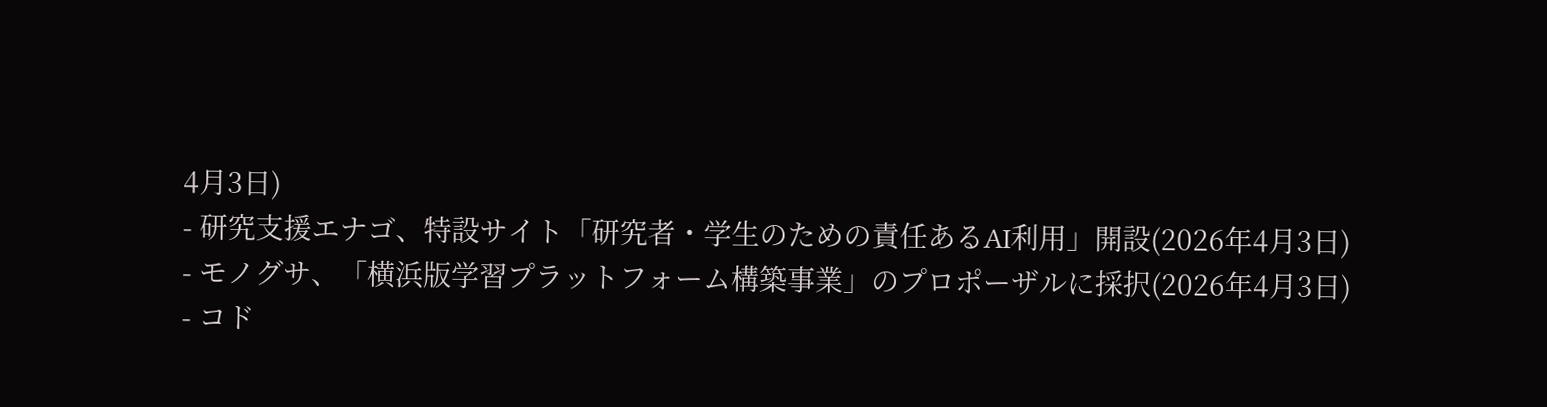4月3日)
- 研究支援エナゴ、特設サイト「研究者・学生のための責任あるAI利用」開設(2026年4月3日)
- モノグサ、「横浜版学習プラットフォーム構築事業」のプロポーザルに採択(2026年4月3日)
- コド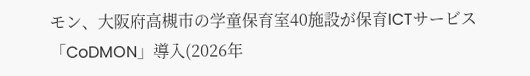モン、大阪府高槻市の学童保育室40施設が保育ICTサービス「CoDMON」導入(2026年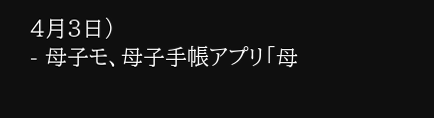4月3日)
- 母子モ、母子手帳アプリ「母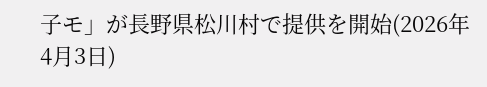子モ」が長野県松川村で提供を開始(2026年4月3日)